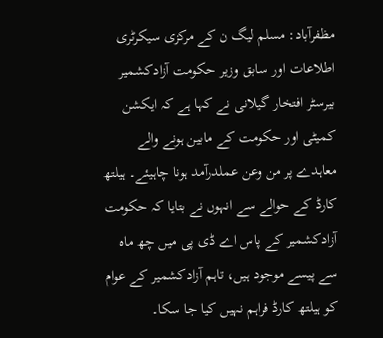مظفرآباد: مسلم لیگ ن کے مرکزی سیکرٹری اطلاعات اور سابق وزیر حکومت آزادکشمیر بیرسٹر افتخار گیلانی نے کہا ہے کہ ایکشن کمیٹی اور حکومت کے مابین ہونے والے معاہدے پر من وعن عملدرآمد ہونا چاہیئے۔ ہیلتھ کارڈ کے حوالے سے انہوں نے بتایا کہ حکومت آزادکشمیر کے پاس اے ڈی پی میں چھ ماہ سے پیسے موجود ہیں، تاہم آزادکشمیر کے عوام کو ہیلتھ کارڈ فراہم نہیں کیا جا سکا۔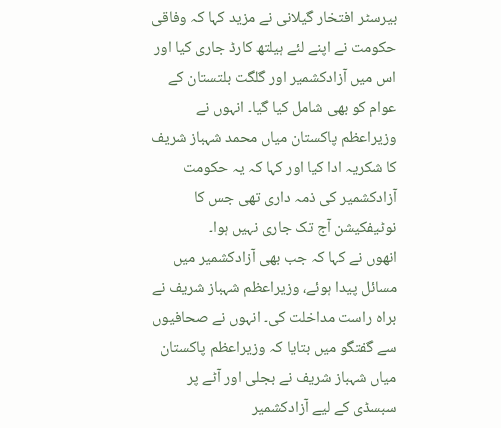بیرسٹر افتخار گیلانی نے مزید کہا کہ وفاقی حکومت نے اپنے لئے ہیلتھ کارڈ جاری کیا اور اس میں آزادکشمیر اور گلگت بلتستان کے عوام کو بھی شامل کیا گیا۔ انہوں نے وزیراعظم پاکستان میاں محمد شہباز شریف کا شکریہ ادا کیا اور کہا کہ یہ حکومت آزادکشمیر کی ذمہ داری تھی جس کا نوٹیفکیشن آج تک جاری نہیں ہوا۔
انھوں نے کہا کہ جب بھی آزادکشمیر میں مسائل پیدا ہوئے، وزیراعظم شہباز شریف نے براہ راست مداخلت کی۔ انہوں نے صحافیوں سے گفتگو میں بتایا کہ وزیراعظم پاکستان میاں شہباز شریف نے بجلی اور آٹے پر سبسڈی کے لیے آزادکشمیر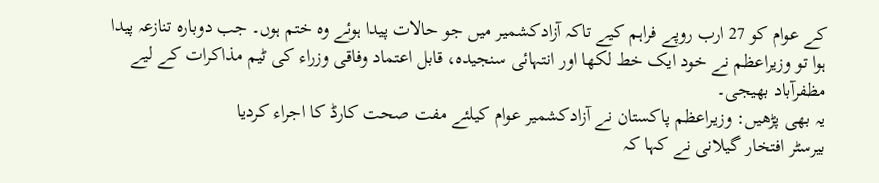کے عوام کو 27 ارب روپے فراہم کیے تاکہ آزادکشمیر میں جو حالات پیدا ہوئے وہ ختم ہوں۔ جب دوبارہ تنازعہ پیدا ہوا تو وزیراعظم نے خود ایک خط لکھا اور انتہائی سنجیدہ، قابل اعتماد وفاقی وزراء کی ٹیم مذاکرات کے لیے مظفرآباد بھیجی۔
یہ بھی پڑھیں: وزیراعظم پاکستان نے آزادکشمیر عوام کیلئے مفت صحت کارڈ کا اجراء کردیا
بیرسٹر افتخار گیلانی نے کہا کہ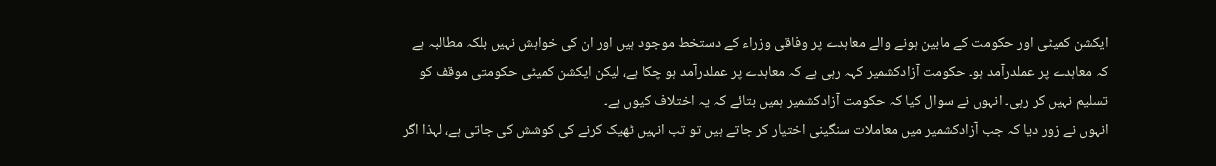ایکشن کمیٹی اور حکومت کے مابین ہونے والے معاہدے پر وفاقی وزراء کے دستخط موجود ہیں اور ان کی خواہش نہیں بلکہ مطالبہ ہے کہ معاہدے پر عملدرآمد ہو۔ حکومت آزادکشمیر کہہ رہی ہے کہ معاہدے پر عملدرآمد ہو چکا ہے، لیکن ایکشن کمیٹی حکومتی موقف کو تسلیم نہیں کر رہی۔ انہوں نے سوال کیا کہ حکومت آزادکشمیر ہمیں بتائے کہ یہ اختلاف کیوں ہے۔
انہوں نے زور دیا کہ جب آزادکشمیر میں معاملات سنگینی اختیار کر جاتے ہیں تو تب انہیں ٹھیک کرنے کی کوشش کی جاتی ہے، لہذا اگر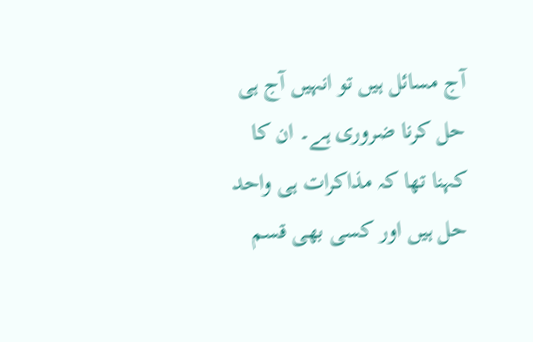آج مسائل ہیں تو انہیں آج ہی حل کرنا ضروری ہے۔ ان کا کہنا تھا کہ مذاکرات ہی واحد حل ہیں اور کسی بھی قسم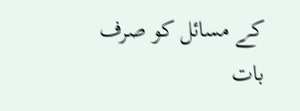کے مسائل کو صرف بات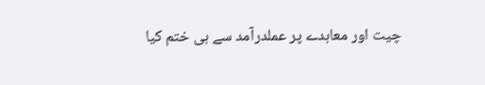چیت اور معاہدے پر عملدرآمد سے ہی ختم کیا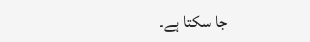جا سکتا ہے۔